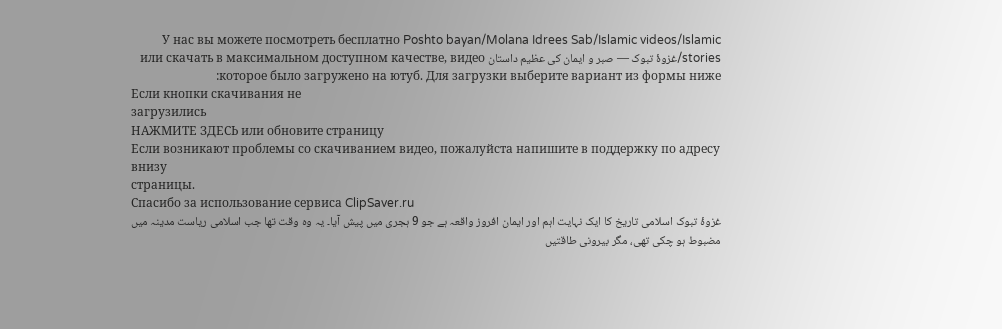У нас вы можете посмотреть бесплатно Poshto bayan/Molana Idrees Sab/Islamic videos/Islamic stories/غزوۂ تبوک — صبر و ایمان کی عظیم داستان или скачать в максимальном доступном качестве, видео которое было загружено на ютуб. Для загрузки выберите вариант из формы ниже:
Если кнопки скачивания не
загрузились
НАЖМИТЕ ЗДЕСЬ или обновите страницу
Если возникают проблемы со скачиванием видео, пожалуйста напишите в поддержку по адресу внизу
страницы.
Спасибо за использование сервиса ClipSaver.ru
غزوۂ تبوک اسلامی تاریخ کا ایک نہایت اہم اور ایمان افروز واقعہ ہے جو 9 ہجری میں پیش آیا۔ یہ وہ وقت تھا جب اسلامی ریاست مدینہ میں مضبوط ہو چکی تھی، مگر بیرونی طاقتیں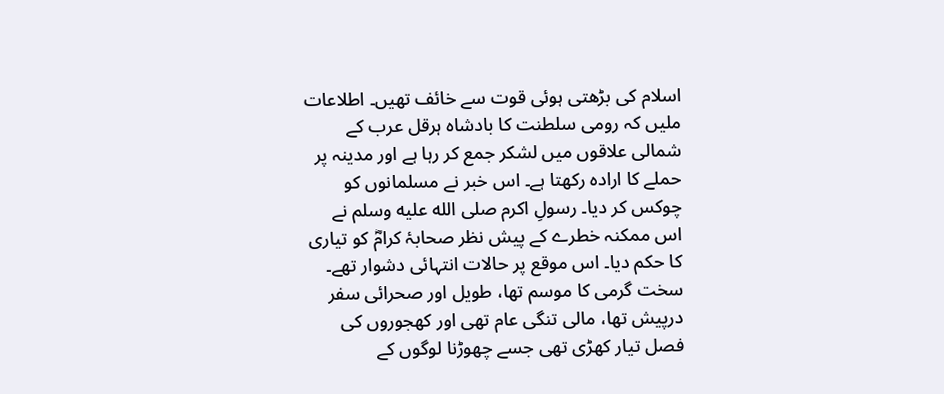اسلام کی بڑھتی ہوئی قوت سے خائف تھیں۔ اطلاعات ملیں کہ رومی سلطنت کا بادشاہ ہرقل عرب کے شمالی علاقوں میں لشکر جمع کر رہا ہے اور مدینہ پر حملے کا ارادہ رکھتا ہے۔ اس خبر نے مسلمانوں کو چوکس کر دیا۔ رسولِ اکرم صلى الله عليه وسلم نے اس ممکنہ خطرے کے پیش نظر صحابۂ کرامؓ کو تیاری کا حکم دیا۔ اس موقع پر حالات انتہائی دشوار تھے۔ سخت گرمی کا موسم تھا، طویل اور صحرائی سفر درپیش تھا، مالی تنگی عام تھی اور کھجوروں کی فصل تیار کھڑی تھی جسے چھوڑنا لوگوں کے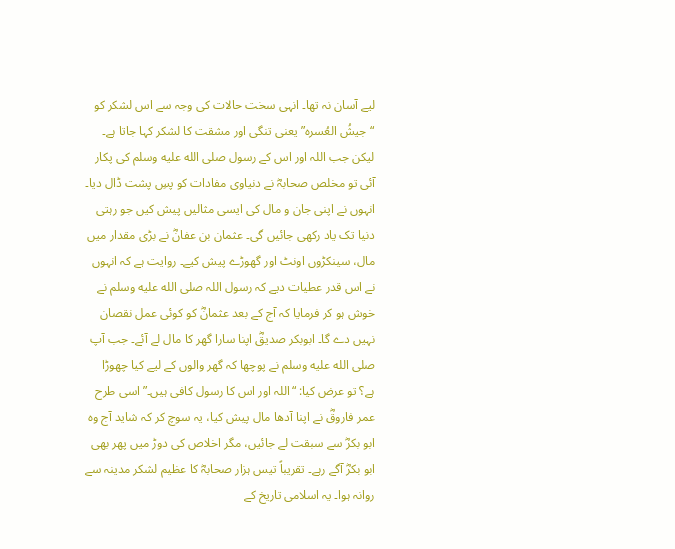لیے آسان نہ تھا۔ انہی سخت حالات کی وجہ سے اس لشکر کو “جیشُ العُسرہ” یعنی تنگی اور مشقت کا لشکر کہا جاتا ہے۔ لیکن جب اللہ اور اس کے رسول صلى الله عليه وسلم کی پکار آئی تو مخلص صحابہؓ نے دنیاوی مفادات کو پسِ پشت ڈال دیا۔ انہوں نے اپنی جان و مال کی ایسی مثالیں پیش کیں جو رہتی دنیا تک یاد رکھی جائیں گی۔ عثمان بن عفانؓ نے بڑی مقدار میں مال، سینکڑوں اونٹ اور گھوڑے پیش کیے۔ روایت ہے کہ انہوں نے اس قدر عطیات دیے کہ رسول اللہ صلى الله عليه وسلم نے خوش ہو کر فرمایا کہ آج کے بعد عثمانؓ کو کوئی عمل نقصان نہیں دے گا۔ ابوبکر صدیقؓ اپنا سارا گھر کا مال لے آئے۔ جب آپ صلى الله عليه وسلم نے پوچھا کہ گھر والوں کے لیے کیا چھوڑا ہے؟ تو عرض کیا: “اللہ اور اس کا رسول کافی ہیں۔” اسی طرح عمر فاروقؓ نے اپنا آدھا مال پیش کیا، یہ سوچ کر کہ شاید آج وہ ابو بکرؓ سے سبقت لے جائیں، مگر اخلاص کی دوڑ میں پھر بھی ابو بکرؓ آگے رہے۔ تقریباً تیس ہزار صحابہؓ کا عظیم لشکر مدینہ سے روانہ ہوا۔ یہ اسلامی تاریخ کے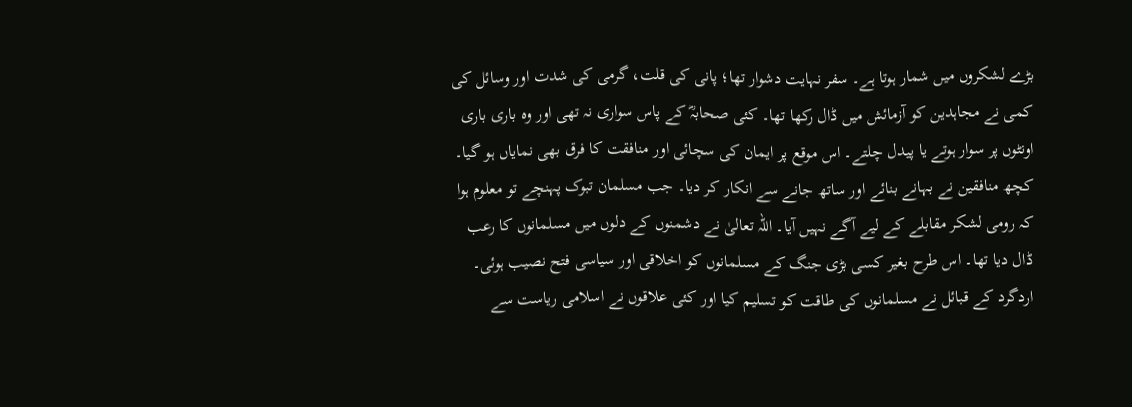بڑے لشکروں میں شمار ہوتا ہے۔ سفر نہایت دشوار تھا؛ پانی کی قلت، گرمی کی شدت اور وسائل کی کمی نے مجاہدین کو آزمائش میں ڈال رکھا تھا۔ کئی صحابہؓ کے پاس سواری نہ تھی اور وہ باری باری اونٹوں پر سوار ہوتے یا پیدل چلتے۔ اس موقع پر ایمان کی سچائی اور منافقت کا فرق بھی نمایاں ہو گیا۔ کچھ منافقین نے بہانے بنائے اور ساتھ جانے سے انکار کر دیا۔ جب مسلمان تبوک پہنچے تو معلوم ہوا کہ رومی لشکر مقابلے کے لیے آگے نہیں آیا۔ اللہ تعالیٰ نے دشمنوں کے دلوں میں مسلمانوں کا رعب ڈال دیا تھا۔ اس طرح بغیر کسی بڑی جنگ کے مسلمانوں کو اخلاقی اور سیاسی فتح نصیب ہوئی۔ اردگرد کے قبائل نے مسلمانوں کی طاقت کو تسلیم کیا اور کئی علاقوں نے اسلامی ریاست سے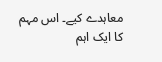معاہدے کیے۔ اس مہم کا ایک اہم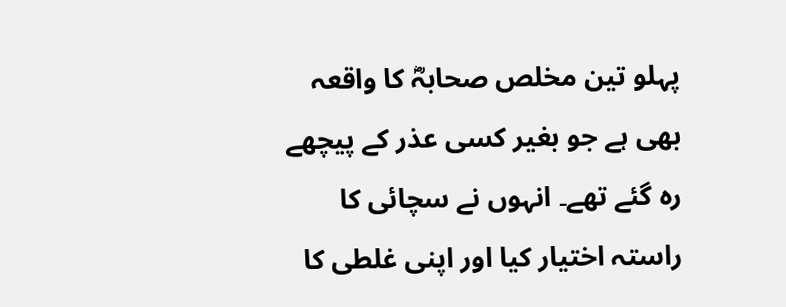پہلو تین مخلص صحابہؓ کا واقعہ بھی ہے جو بغیر کسی عذر کے پیچھے رہ گئے تھے۔ انہوں نے سچائی کا راستہ اختیار کیا اور اپنی غلطی کا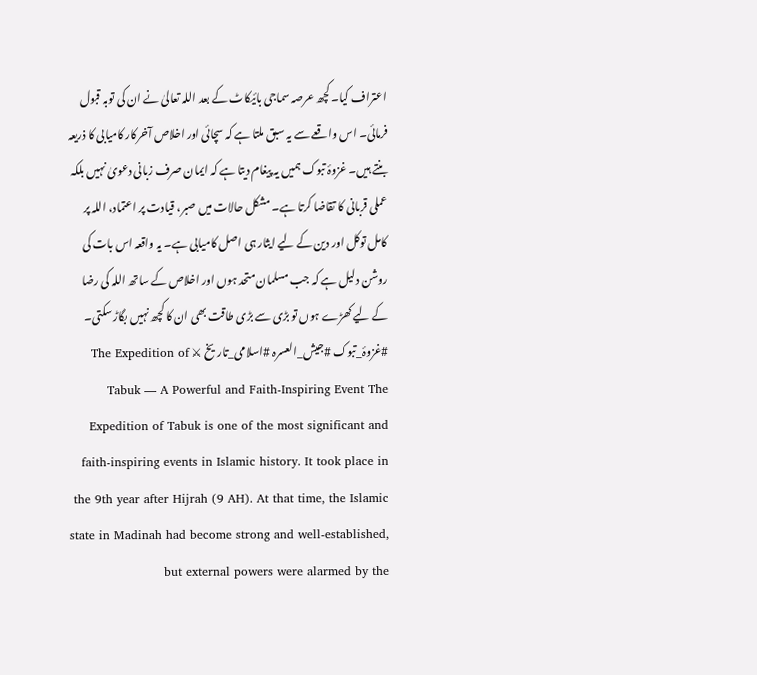اعتراف کیا۔ کچھ عرصہ سماجی بائیکاٹ کے بعد اللہ تعالیٰ نے ان کی توبہ قبول فرمائی۔ اس واقعے سے یہ سبق ملتا ہے کہ سچائی اور اخلاص آخرکار کامیابی کا ذریعہ بنتے ہیں۔ غزوۂ تبوک ہمیں یہ پیغام دیتا ہے کہ ایمان صرف زبانی دعویٰ نہیں بلکہ عملی قربانی کا تقاضا کرتا ہے۔ مشکل حالات میں صبر، قیادت پر اعتماد، اللہ پر کامل توکل اور دین کے لیے ایثار ہی اصل کامیابی ہے۔ یہ واقعہ اس بات کی روشن دلیل ہے کہ جب مسلمان متحد ہوں اور اخلاص کے ساتھ اللہ کی رضا کے لیے کھڑے ہوں تو بڑی سے بڑی طاقت بھی ان کا کچھ نہیں بگاڑ سکتی۔ #غزوۂ_تبوک #جیش_العسرہ #اسلامی_تاریخ ⚔ The Expedition of Tabuk — A Powerful and Faith-Inspiring Event The Expedition of Tabuk is one of the most significant and faith-inspiring events in Islamic history. It took place in the 9th year after Hijrah (9 AH). At that time, the Islamic state in Madinah had become strong and well-established, but external powers were alarmed by the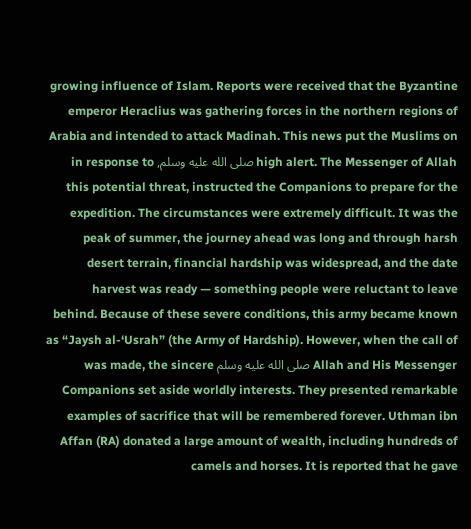growing influence of Islam. Reports were received that the Byzantine emperor Heraclius was gathering forces in the northern regions of Arabia and intended to attack Madinah. This news put the Muslims on high alert. The Messenger of Allah صلى الله عليه وسلم, in response to this potential threat, instructed the Companions to prepare for the expedition. The circumstances were extremely difficult. It was the peak of summer, the journey ahead was long and through harsh desert terrain, financial hardship was widespread, and the date harvest was ready — something people were reluctant to leave behind. Because of these severe conditions, this army became known as “Jaysh al-‘Usrah” (the Army of Hardship). However, when the call of Allah and His Messenger صلى الله عليه وسلم was made, the sincere Companions set aside worldly interests. They presented remarkable examples of sacrifice that will be remembered forever. Uthman ibn Affan (RA) donated a large amount of wealth, including hundreds of camels and horses. It is reported that he gave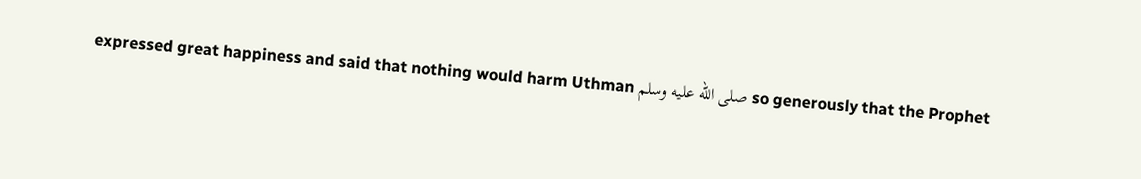so generously that the Prophet صلى الله عليه وسلم expressed great happiness and said that nothing would harm Uthman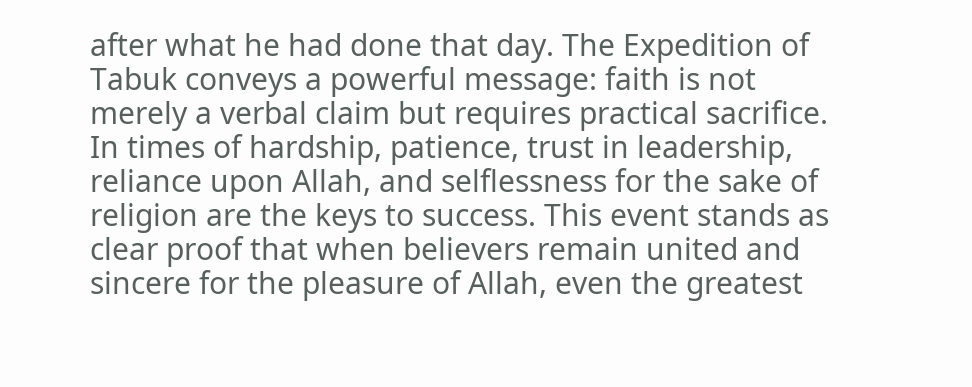after what he had done that day. The Expedition of Tabuk conveys a powerful message: faith is not merely a verbal claim but requires practical sacrifice. In times of hardship, patience, trust in leadership, reliance upon Allah, and selflessness for the sake of religion are the keys to success. This event stands as clear proof that when believers remain united and sincere for the pleasure of Allah, even the greatest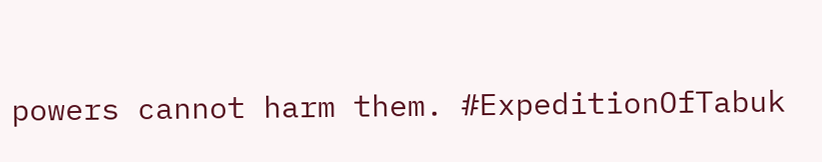powers cannot harm them. #ExpeditionOfTabuk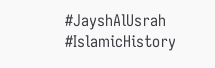#JayshAlUsrah #IslamicHistory